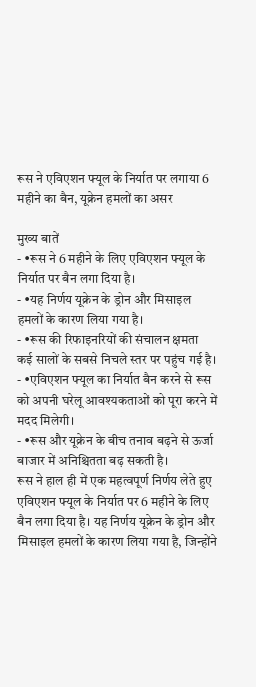रूस ने एविएशन फ्यूल के निर्यात पर लगाया 6 महीने का बैन, यूक्रेन हमलों का असर

मुख्य बातें
- •रूस ने 6 महीने के लिए एविएशन फ्यूल के निर्यात पर बैन लगा दिया है।
- •यह निर्णय यूक्रेन के ड्रोन और मिसाइल हमलों के कारण लिया गया है।
- •रूस की रिफाइनरियों की संचालन क्षमता कई सालों के सबसे निचले स्तर पर पहुंच गई है।
- •एविएशन फ्यूल का निर्यात बैन करने से रूस को अपनी घरेलू आवश्यकताओं को पूरा करने में मदद मिलेगी।
- •रूस और यूक्रेन के बीच तनाव बढ़ने से ऊर्जा बाजार में अनिश्चितता बढ़ सकती है।
रूस ने हाल ही में एक महत्वपूर्ण निर्णय लेते हुए एविएशन फ्यूल के निर्यात पर 6 महीने के लिए बैन लगा दिया है। यह निर्णय यूक्रेन के ड्रोन और मिसाइल हमलों के कारण लिया गया है, जिन्होंने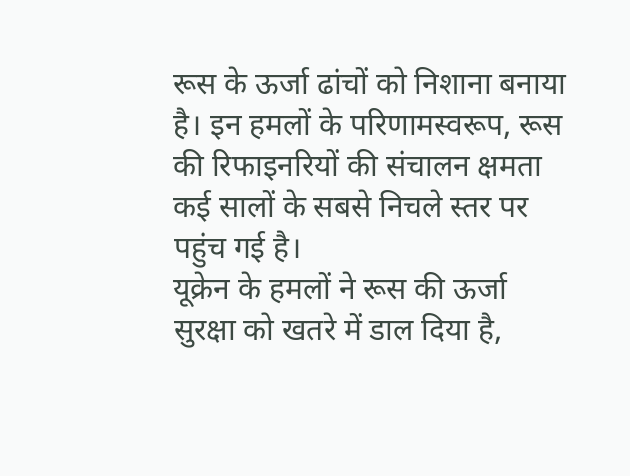रूस के ऊर्जा ढांचों को निशाना बनाया है। इन हमलों के परिणामस्वरूप, रूस की रिफाइनरियों की संचालन क्षमता कई सालों के सबसे निचले स्तर पर पहुंच गई है।
यूक्रेन के हमलों ने रूस की ऊर्जा सुरक्षा को खतरे में डाल दिया है,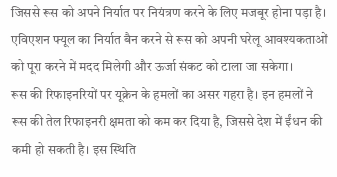जिससे रूस को अपने निर्यात पर नियंत्रण करने के लिए मजबूर होना पड़ा है। एविएशन फ्यूल का निर्यात बैन करने से रूस को अपनी घरेलू आवश्यकताओं को पूरा करने में मदद मिलेगी और ऊर्जा संकट को टाला जा सकेगा।
रूस की रिफाइनरियों पर यूक्रेन के हमलों का असर गहरा है। इन हमलों ने रूस की तेल रिफाइनरी क्षमता को कम कर दिया है, जिससे देश में ईंधन की कमी हो सकती है। इस स्थिति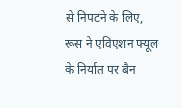से निपटने के लिए, रूस ने एविएशन फ्यूल के निर्यात पर बैन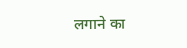लगाने का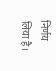निर्णय लिया है।